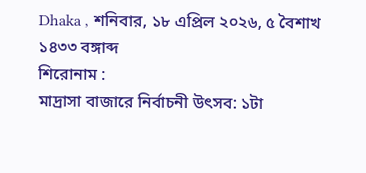Dhaka , শনিবার, ১৮ এপ্রিল ২০২৬, ৫ বৈশাখ ১৪৩৩ বঙ্গাব্দ
শিরোনাম :
মাদ্রাসা বাজারে নির্বাচনী উৎসব: ১টা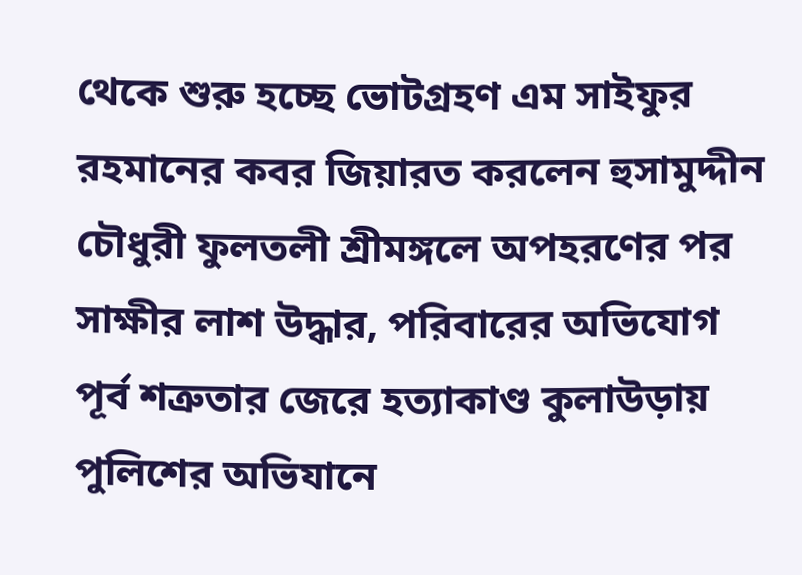থেকে শুরু হচ্ছে ভোটগ্রহণ এম সাইফুর রহমানের কবর জিয়ারত করলেন হুসামুদ্দীন চৌধুরী ফুলতলী শ্রীমঙ্গলে অপহরণের পর সাক্ষীর লাশ উদ্ধার, পরিবারের অভিযোগ পূর্ব শত্রুতার জেরে হত্যাকাণ্ড কুলাউড়ায় পুলিশের অভিযানে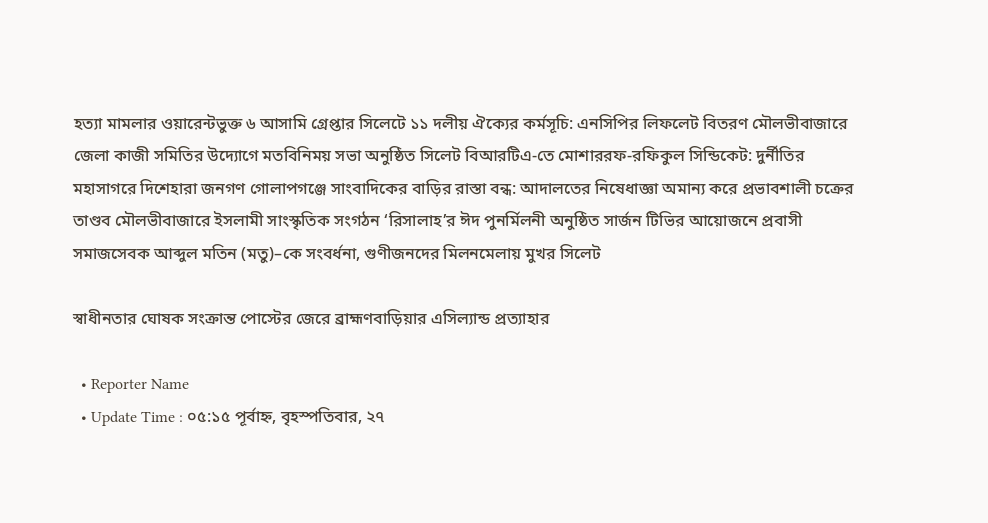হত্যা মামলার ওয়ারেন্টভুক্ত ৬ আসামি গ্রেপ্তার সিলেটে ১১ দলীয় ঐক্যের কর্মসূচি: এনসিপির লিফলেট বিতরণ মৌলভীবাজারে জেলা কাজী সমিতির উদ্যোগে মতবিনিময় সভা অনুষ্ঠিত সিলেট বিআরটিএ-তে মোশাররফ-রফিকুল সিন্ডিকেট: দুর্নীতির মহাসাগরে দিশেহারা জনগণ গোলাপগঞ্জে সাংবাদিকের বাড়ির রাস্তা বন্ধ: আদালতের নিষেধাজ্ঞা অমান্য করে প্রভাবশালী চক্রের তাণ্ডব মৌলভীবাজারে ইসলামী সাংস্কৃতিক সংগঠন ‘রিসালাহ’র ঈদ পুনর্মিলনী অনুষ্ঠিত সার্জন টিভির আয়োজনে প্রবাসী সমাজসেবক আব্দুল মতিন (মতু)–কে সংবর্ধনা, গুণীজনদের মিলনমেলায় মুখর সিলেট

স্বাধীনতার ঘোষক সংক্রান্ত পোস্টের জেরে ব্রাহ্মণবাড়িয়ার এসিল্যান্ড প্রত্যাহার

  • Reporter Name
  • Update Time : ০৫:১৫ পূর্বাহ্ন, বৃহস্পতিবার, ২৭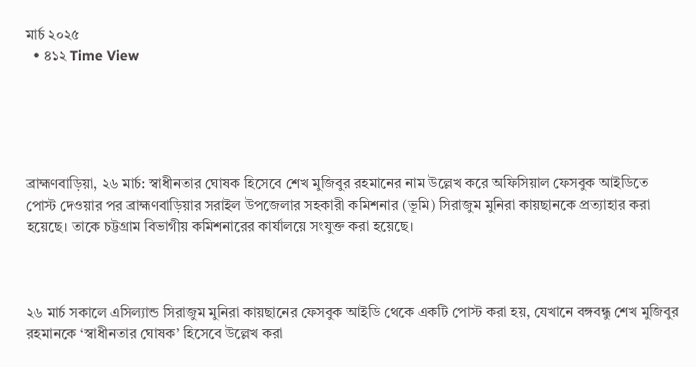মার্চ ২০২৫
  • ৪১২ Time View





ব্রাহ্মণবাড়িয়া, ২৬ মার্চ: স্বাধীনতার ঘোষক হিসেবে শেখ মুজিবুর রহমানের নাম উল্লেখ করে অফিসিয়াল ফেসবুক আইডিতে পোস্ট দেওয়ার পর ব্রাহ্মণবাড়িয়ার সরাইল উপজেলার সহকারী কমিশনার (ভূমি) সিরাজুম মুনিরা কায়ছানকে প্রত্যাহার করা হয়েছে। তাকে চট্টগ্রাম বিভাগীয় কমিশনারের কার্যালয়ে সংযুক্ত করা হয়েছে।



২৬ মার্চ সকালে এসিল্যান্ড সিরাজুম মুনিরা কায়ছানের ফেসবুক আইডি থেকে একটি পোস্ট করা হয়, যেখানে বঙ্গবন্ধু শেখ মুজিবুর রহমানকে ‘স্বাধীনতার ঘোষক’ হিসেবে উল্লেখ করা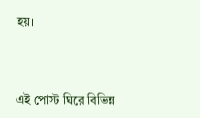হয়।



এই পোস্ট ঘিরে বিভিন্ন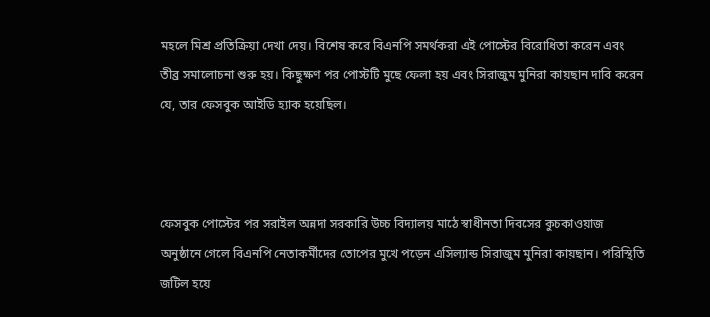মহলে মিশ্র প্রতিক্রিয়া দেখা দেয়। বিশেষ করে বিএনপি সমর্থকরা এই পোস্টের বিরোধিতা করেন এবং তীব্র সমালোচনা শুরু হয়। কিছুক্ষণ পর পোস্টটি মুছে ফেলা হয় এবং সিরাজুম মুনিরা কায়ছান দাবি করেন যে, তার ফেসবুক আইডি হ্যাক হয়েছিল।



ফেসবুক পোস্টের পর সরাইল অন্নদা সরকারি উচ্চ বিদ্যালয় মাঠে স্বাধীনতা দিবসের কুচকাওয়াজ অনুষ্ঠানে গেলে বিএনপি নেতাকর্মীদের তোপের মুখে পড়েন এসিল্যান্ড সিরাজুম মুনিরা কায়ছান। পরিস্থিতি জটিল হয়ে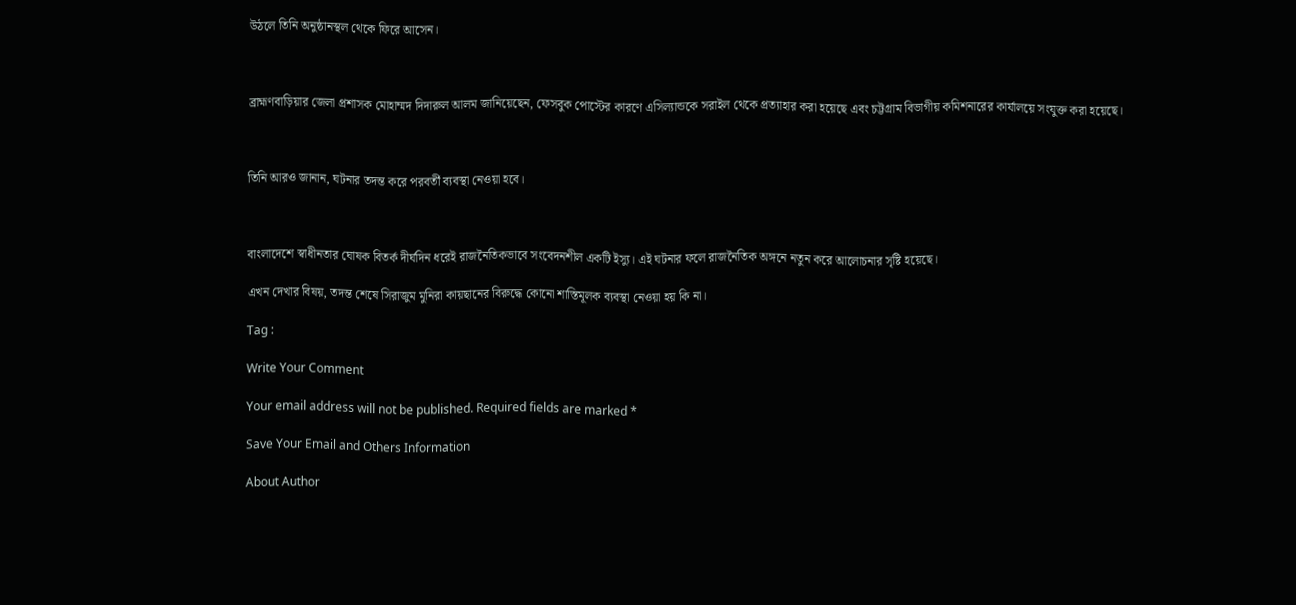উঠলে তিনি অনুষ্ঠানস্থল থেকে ফিরে আসেন।



ব্রাহ্মণবাড়িয়ার জেলা প্রশাসক মোহাম্মদ দিদারুল আলম জানিয়েছেন, ফেসবুক পোস্টের কারণে এসিল্যান্ডকে সরাইল থেকে প্রত্যাহার করা হয়েছে এবং চট্টগ্রাম বিভাগীয় কমিশনারের কার্যালয়ে সংযুক্ত করা হয়েছে।



তিনি আরও জানান, ঘটনার তদন্ত করে পরবর্তী ব্যবস্থা নেওয়া হবে।



বাংলাদেশে স্বাধীনতার ঘোষক বিতর্ক দীর্ঘদিন ধরেই রাজনৈতিকভাবে সংবেদনশীল একটি ইস্যু। এই ঘটনার ফলে রাজনৈতিক অঙ্গনে নতুন করে আলোচনার সৃষ্টি হয়েছে।

এখন দেখার বিষয়, তদন্ত শেষে সিরাজুম মুনিরা কায়ছানের বিরুদ্ধে কোনো শাস্তিমূলক ব্যবস্থা নেওয়া হয় কি না।

Tag :

Write Your Comment

Your email address will not be published. Required fields are marked *

Save Your Email and Others Information

About Author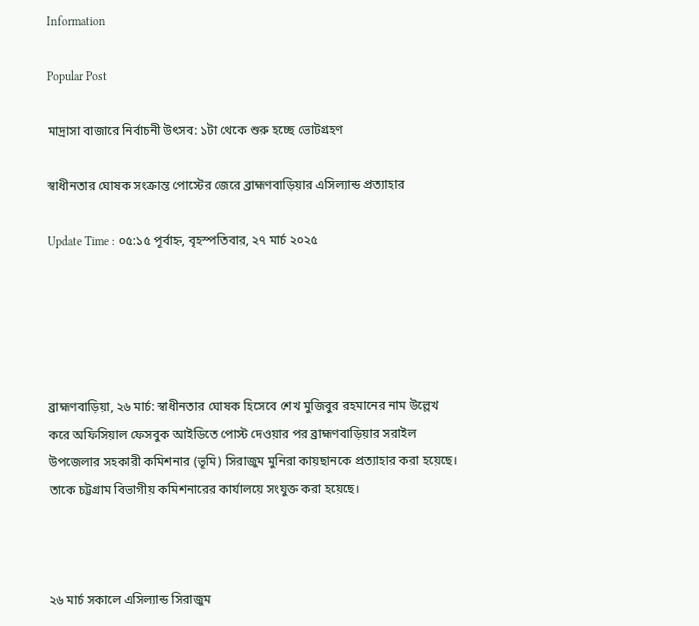Information

Popular Post

মাদ্রাসা বাজারে নির্বাচনী উৎসব: ১টা থেকে শুরু হচ্ছে ভোটগ্রহণ

স্বাধীনতার ঘোষক সংক্রান্ত পোস্টের জেরে ব্রাহ্মণবাড়িয়ার এসিল্যান্ড প্রত্যাহার

Update Time : ০৫:১৫ পূর্বাহ্ন, বৃহস্পতিবার, ২৭ মার্চ ২০২৫





ব্রাহ্মণবাড়িয়া, ২৬ মার্চ: স্বাধীনতার ঘোষক হিসেবে শেখ মুজিবুর রহমানের নাম উল্লেখ করে অফিসিয়াল ফেসবুক আইডিতে পোস্ট দেওয়ার পর ব্রাহ্মণবাড়িয়ার সরাইল উপজেলার সহকারী কমিশনার (ভূমি) সিরাজুম মুনিরা কায়ছানকে প্রত্যাহার করা হয়েছে। তাকে চট্টগ্রাম বিভাগীয় কমিশনারের কার্যালয়ে সংযুক্ত করা হয়েছে।



২৬ মার্চ সকালে এসিল্যান্ড সিরাজুম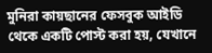মুনিরা কায়ছানের ফেসবুক আইডি থেকে একটি পোস্ট করা হয়, যেখানে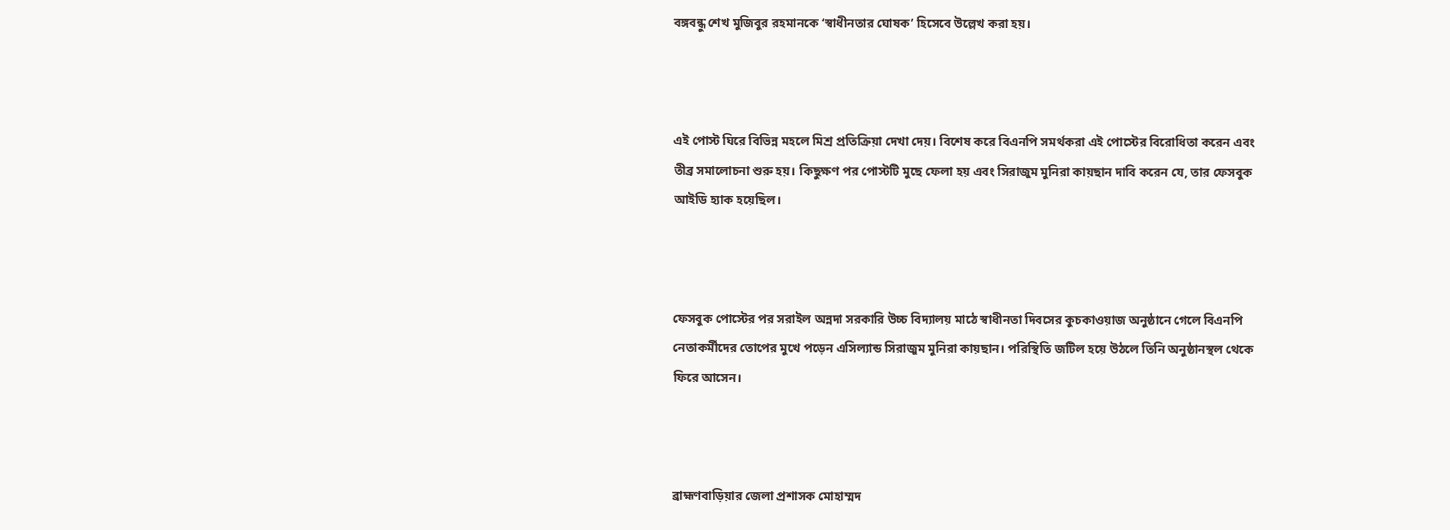বঙ্গবন্ধু শেখ মুজিবুর রহমানকে ‘স্বাধীনতার ঘোষক’ হিসেবে উল্লেখ করা হয়।



এই পোস্ট ঘিরে বিভিন্ন মহলে মিশ্র প্রতিক্রিয়া দেখা দেয়। বিশেষ করে বিএনপি সমর্থকরা এই পোস্টের বিরোধিতা করেন এবং তীব্র সমালোচনা শুরু হয়। কিছুক্ষণ পর পোস্টটি মুছে ফেলা হয় এবং সিরাজুম মুনিরা কায়ছান দাবি করেন যে, তার ফেসবুক আইডি হ্যাক হয়েছিল।



ফেসবুক পোস্টের পর সরাইল অন্নদা সরকারি উচ্চ বিদ্যালয় মাঠে স্বাধীনতা দিবসের কুচকাওয়াজ অনুষ্ঠানে গেলে বিএনপি নেতাকর্মীদের তোপের মুখে পড়েন এসিল্যান্ড সিরাজুম মুনিরা কায়ছান। পরিস্থিতি জটিল হয়ে উঠলে তিনি অনুষ্ঠানস্থল থেকে ফিরে আসেন।



ব্রাহ্মণবাড়িয়ার জেলা প্রশাসক মোহাম্মদ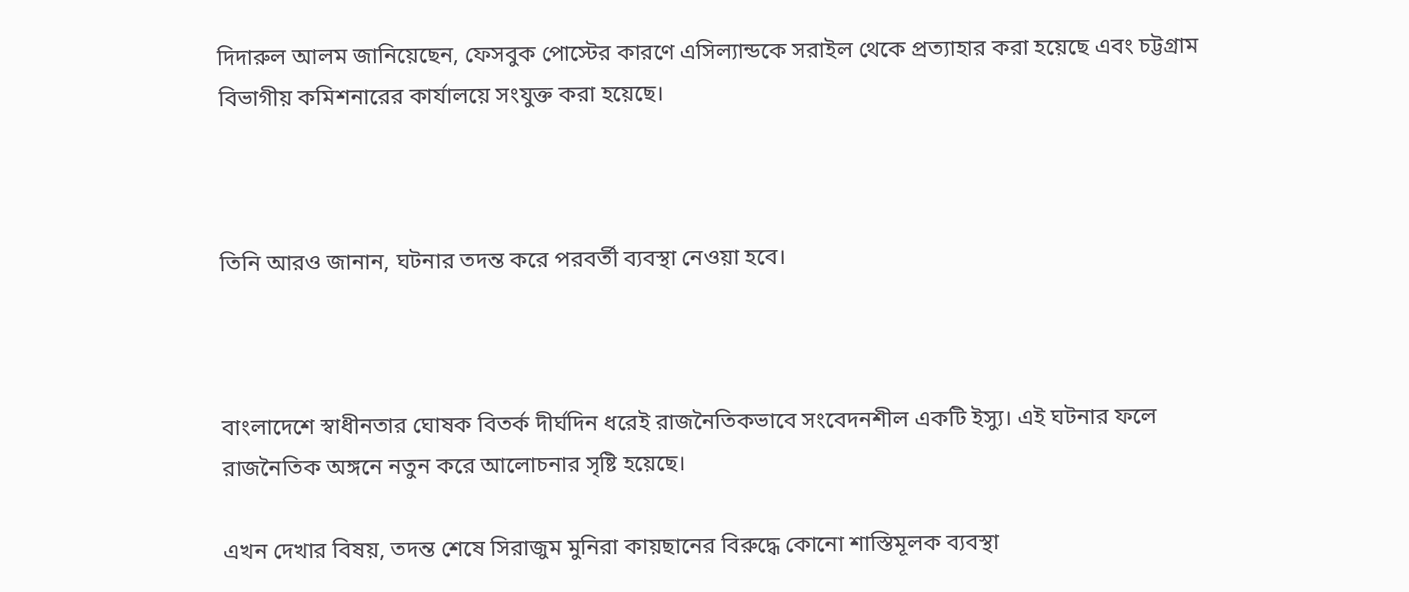দিদারুল আলম জানিয়েছেন, ফেসবুক পোস্টের কারণে এসিল্যান্ডকে সরাইল থেকে প্রত্যাহার করা হয়েছে এবং চট্টগ্রাম বিভাগীয় কমিশনারের কার্যালয়ে সংযুক্ত করা হয়েছে।



তিনি আরও জানান, ঘটনার তদন্ত করে পরবর্তী ব্যবস্থা নেওয়া হবে।



বাংলাদেশে স্বাধীনতার ঘোষক বিতর্ক দীর্ঘদিন ধরেই রাজনৈতিকভাবে সংবেদনশীল একটি ইস্যু। এই ঘটনার ফলে রাজনৈতিক অঙ্গনে নতুন করে আলোচনার সৃষ্টি হয়েছে।

এখন দেখার বিষয়, তদন্ত শেষে সিরাজুম মুনিরা কায়ছানের বিরুদ্ধে কোনো শাস্তিমূলক ব্যবস্থা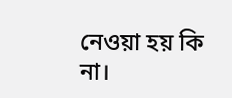নেওয়া হয় কি না।